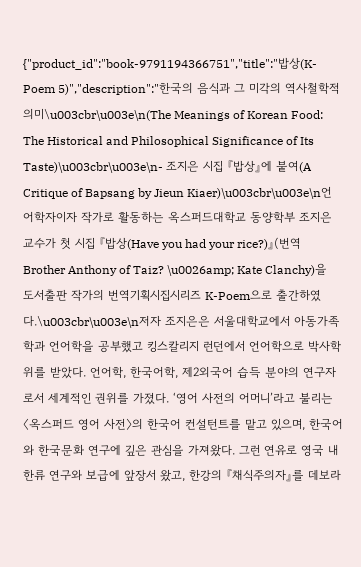{"product_id":"book-9791194366751","title":"밥상(K-Poem 5)","description":"한국의 음식과 그 미각의 역사철학적 의미\u003cbr\u003e\n(The Meanings of Korean Food: The Historical and Philosophical Significance of Its Taste)\u003cbr\u003e\n- 조지은 시집 『밥상』에 붙여(A Critique of Bapsang by Jieun Kiaer)\u003cbr\u003e\n언어학자이자 작가로 활동하는 옥스퍼드대학교 동양학부 조지은 교수가 첫 시집 『밥상(Have you had your rice?)』(번역 Brother Anthony of Taiz? \u0026amp; Kate Clanchy)을 도서출판 작가의 번역기획시집시리즈 K-Poem으로 출간하였다.\u003cbr\u003e\n저자 조지은은 서울대학교에서 아동가족학과 언어학을 공부했고 킹스칼리지 런던에서 언어학으로 박사학위를 받았다. 언어학, 한국어학, 제2외국어 습득 분야의 연구자로서 세계적인 권위를 가졌다. ‘영어 사전의 어머니’라고 불리는 〈옥스퍼드 영어 사전〉의 한국어 컨설턴트를 맡고 있으며, 한국어와 한국문화 연구에 깊은 관심을 가져왔다. 그런 연유로 영국 내 한류 연구와 보급에 앞장서 왔고, 한강의 『채식주의자』를 데보라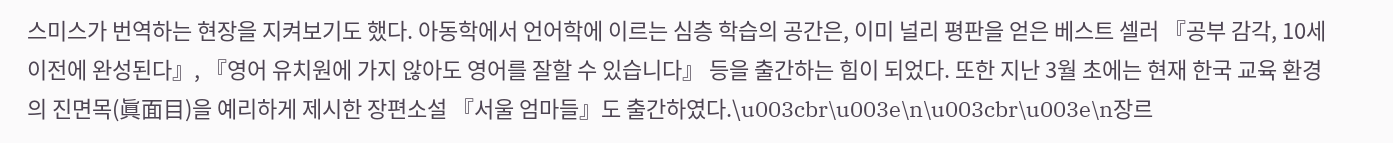스미스가 번역하는 현장을 지켜보기도 했다. 아동학에서 언어학에 이르는 심층 학습의 공간은, 이미 널리 평판을 얻은 베스트 셀러 『공부 감각, 10세 이전에 완성된다』, 『영어 유치원에 가지 않아도 영어를 잘할 수 있습니다』 등을 출간하는 힘이 되었다. 또한 지난 3월 초에는 현재 한국 교육 환경의 진면목(眞面目)을 예리하게 제시한 장편소설 『서울 엄마들』도 출간하였다.\u003cbr\u003e\n\u003cbr\u003e\n장르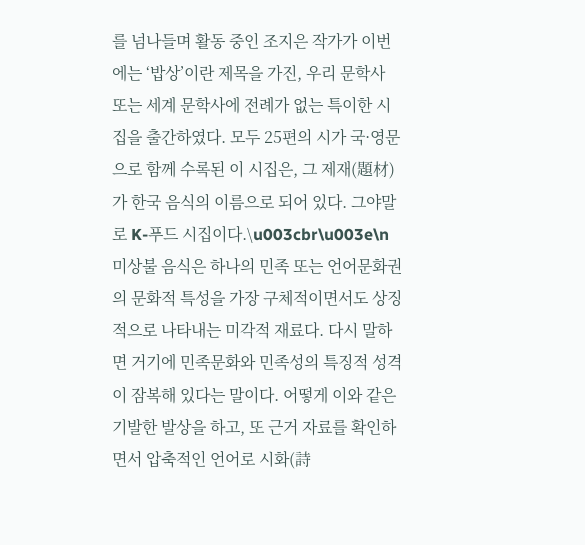를 넘나들며 활동 중인 조지은 작가가 이번에는 ‘밥상’이란 제목을 가진, 우리 문학사 또는 세계 문학사에 전례가 없는 특이한 시집을 출간하였다. 모두 25편의 시가 국·영문으로 함께 수록된 이 시집은, 그 제재(題材)가 한국 음식의 이름으로 되어 있다. 그야말로 K-푸드 시집이다.\u003cbr\u003e\n미상불 음식은 하나의 민족 또는 언어문화권의 문화적 특성을 가장 구체적이면서도 상징적으로 나타내는 미각적 재료다. 다시 말하면 거기에 민족문화와 민족성의 특징적 성격이 잠복해 있다는 말이다. 어떻게 이와 같은 기발한 발상을 하고, 또 근거 자료를 확인하면서 압축적인 언어로 시화(詩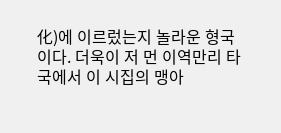化)에 이르렀는지 놀라운 형국이다. 더욱이 저 먼 이역만리 타국에서 이 시집의 맹아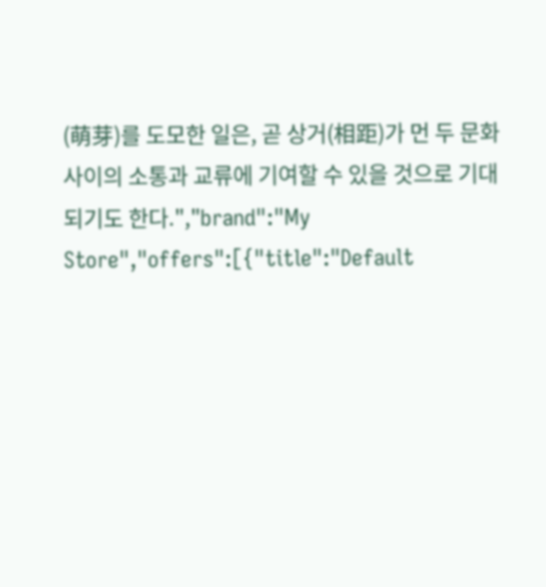(萌芽)를 도모한 일은, 곧 상거(相距)가 먼 두 문화 사이의 소통과 교류에 기여할 수 있을 것으로 기대되기도 한다.","brand":"My Store","offers":[{"title":"Default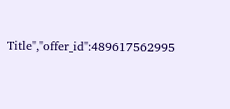Title","offer_id":489617562995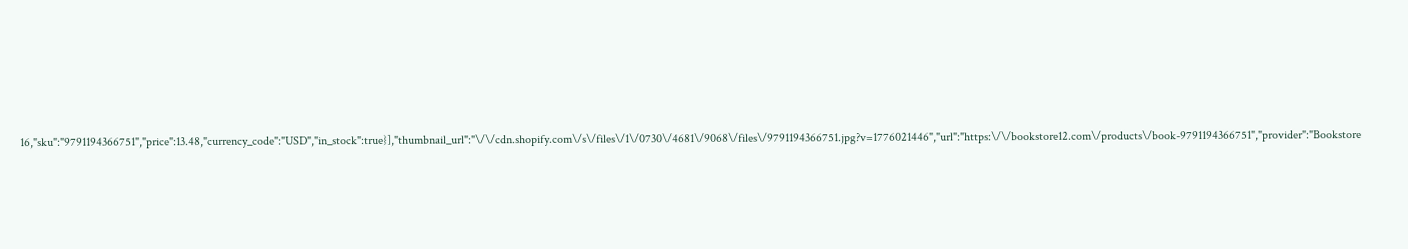16,"sku":"9791194366751","price":13.48,"currency_code":"USD","in_stock":true}],"thumbnail_url":"\/\/cdn.shopify.com\/s\/files\/1\/0730\/4681\/9068\/files\/9791194366751.jpg?v=1776021446","url":"https:\/\/bookstore12.com\/products\/book-9791194366751","provider":"Bookstore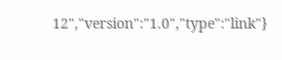12","version":"1.0","type":"link"}